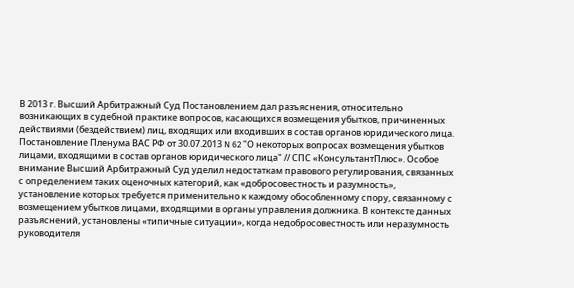В 2013 г. Высший Арбитражный Суд Постановлением дал разъяснения, относительно возникающих в судебной практике вопросов, касающихся возмещения убытков, причиненных действиями (бездействием) лиц, входящих или входивших в состав органов юридического лица. Постановление Пленума ВАС РФ от 30.07.2013 N 62 "О некоторых вопросах возмещения убытков лицами, входящими в состав органов юридического лица" // СПС «КонсультантПлюс». Особое внимание Высший Арбитражный Суд уделил недостаткам правового регулирования, связанных с определением таких оценочных категорий, как «добросовестность и разумность», установление которых требуется применительно к каждому обособленному спору, связанному с возмещением убытков лицами, входящими в органы управления должника. В контексте данных разъяснений, установлены «типичные ситуации», когда недобросовестность или неразумность руководителя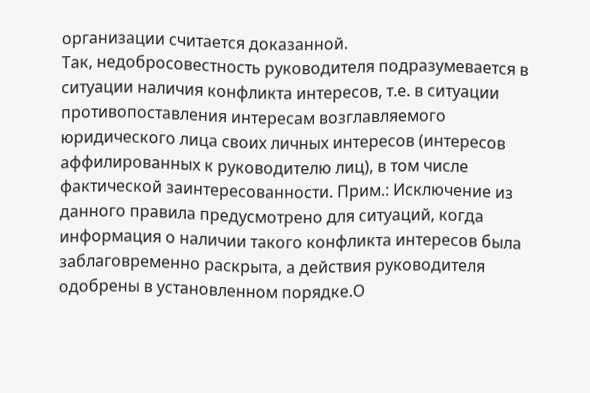организации считается доказанной.
Так, недобросовестность руководителя подразумевается в ситуации наличия конфликта интересов, т.е. в ситуации противопоставления интересам возглавляемого юридического лица своих личных интересов (интересов аффилированных к руководителю лиц), в том числе фактической заинтересованности. Прим.: Исключение из данного правила предусмотрено для ситуаций, когда информация о наличии такого конфликта интересов была заблаговременно раскрыта, а действия руководителя одобрены в установленном порядке.О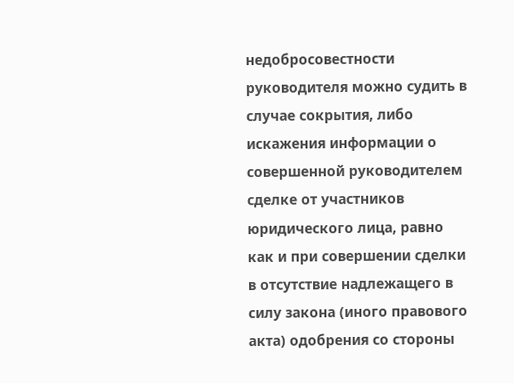недобросовестности руководителя можно судить в случае сокрытия, либо искажения информации о совершенной руководителем сделке от участников юридического лица, равно как и при совершении сделки в отсутствие надлежащего в силу закона (иного правового акта) одобрения со стороны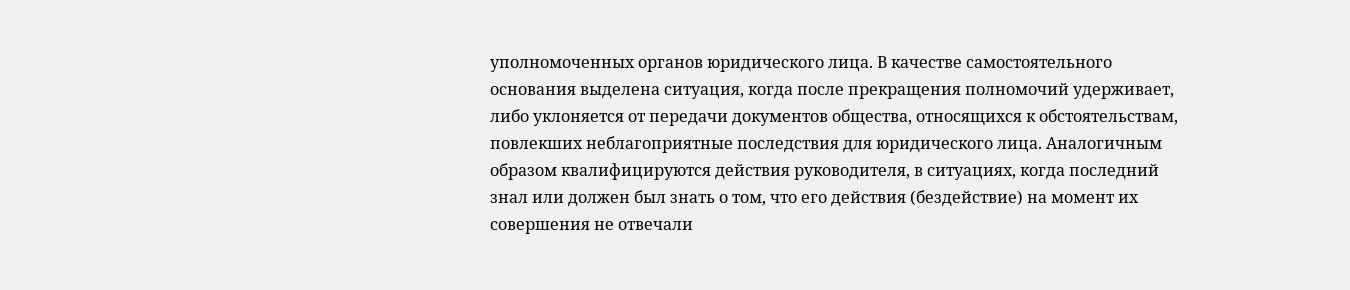уполномоченных органов юридического лица. В качестве самостоятельного основания выделена ситуация, когда после прекращения полномочий удерживает, либо уклоняется от передачи документов общества, относящихся к обстоятельствам, повлекших неблагоприятные последствия для юридического лица. Аналогичным образом квалифицируются действия руководителя, в ситуациях, когда последний знал или должен был знать о том, что его действия (бездействие) на момент их совершения не отвечали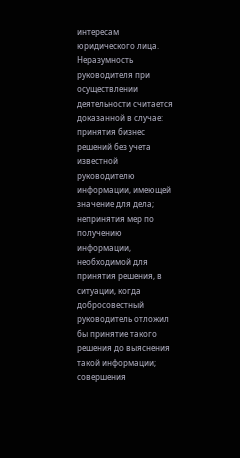интересам юридического лица.
Неразумность руководителя при осуществлении деятельности считается доказанной в случае: принятия бизнес решений без учета известной руководителю информации, имеющей значение для дела; непринятия мер по получению информации, необходимой для принятия решения, в ситуации, когда добросовестный руководитель отложил бы принятие такого решения до выяснения такой информации; совершения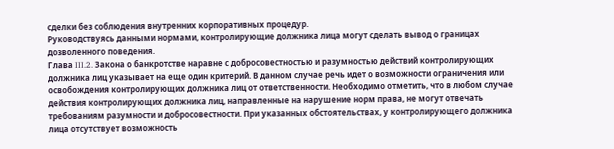сделки без соблюдения внутренних корпоративных процедур.
Руководствуясь данными нормами, контролирующие должника лица могут сделать вывод о границах дозволенного поведения.
Глава III.2. Закона о банкротстве наравне с добросовестностью и разумностью действий контролирующих должника лиц указывает на еще один критерий. В данном случае речь идет о возможности ограничения или освобождения контролирующих должника лиц от ответственности. Необходимо отметить, что в любом случае действия контролирующих должника лиц, направленные на нарушение норм права, не могут отвечать требованиям разумности и добросовестности. При указанных обстоятельствах, у контролирующего должника лица отсутствует возможность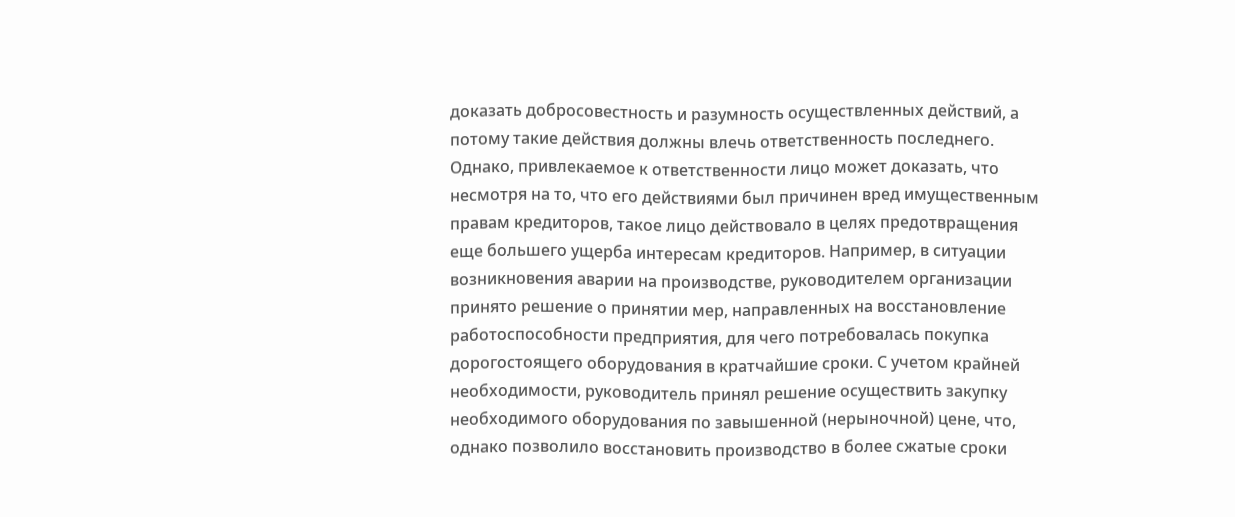доказать добросовестность и разумность осуществленных действий, а потому такие действия должны влечь ответственность последнего.
Однако, привлекаемое к ответственности лицо может доказать, что несмотря на то, что его действиями был причинен вред имущественным правам кредиторов, такое лицо действовало в целях предотвращения еще большего ущерба интересам кредиторов. Например, в ситуации возникновения аварии на производстве, руководителем организации принято решение о принятии мер, направленных на восстановление работоспособности предприятия, для чего потребовалась покупка дорогостоящего оборудования в кратчайшие сроки. С учетом крайней необходимости, руководитель принял решение осуществить закупку необходимого оборудования по завышенной (нерыночной) цене, что, однако позволило восстановить производство в более сжатые сроки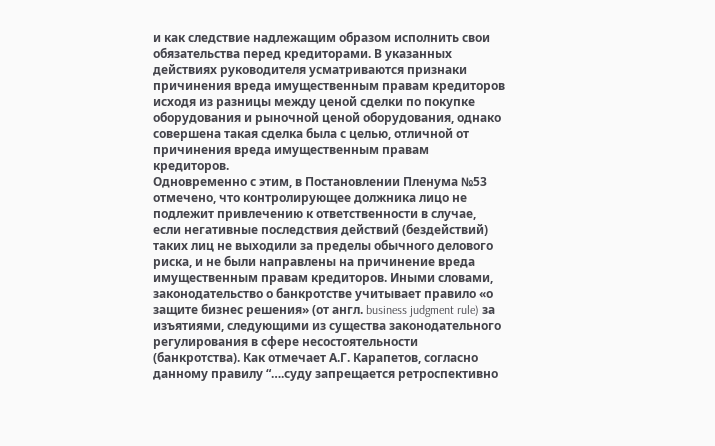и как следствие надлежащим образом исполнить свои обязательства перед кредиторами. В указанных действиях руководителя усматриваются признаки причинения вреда имущественным правам кредиторов исходя из разницы между ценой сделки по покупке оборудования и рыночной ценой оборудования, однако совершена такая сделка была с целью, отличной от причинения вреда имущественным правам кредиторов.
Одновременно с этим, в Постановлении Пленума №53 отмечено, что контролирующее должника лицо не подлежит привлечению к ответственности в случае, если негативные последствия действий (бездействий) таких лиц не выходили за пределы обычного делового риска, и не были направлены на причинение вреда имущественным правам кредиторов. Иными словами, законодательство о банкротстве учитывает правило «о защите бизнес решения» (от англ. business judgment rule) за изъятиями, следующими из существа законодательного регулирования в сфере несостоятельности (банкротства). Как отмечает А.Г. Карапетов, согласно данному правилу “….суду запрещается ретроспективно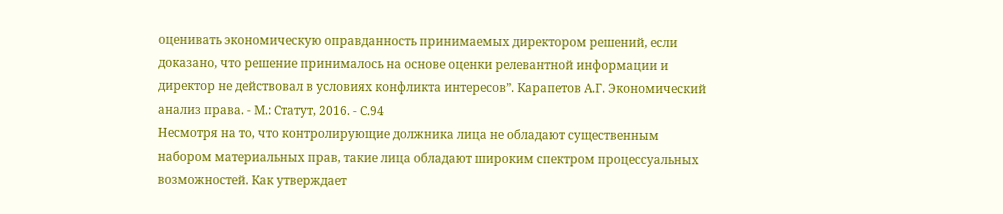оценивать экономическую оправданность принимаемых директором решений, если доказано, что решение принималось на основе оценки релевантной информации и директор не действовал в условиях конфликта интересов”. Карапетов А.Г. Экономический анализ права. - М.: Статут, 2016. - С.94
Несмотря на то, что контролирующие должника лица не обладают существенным набором материальных прав, такие лица обладают широким спектром процессуальных возможностей. Как утверждает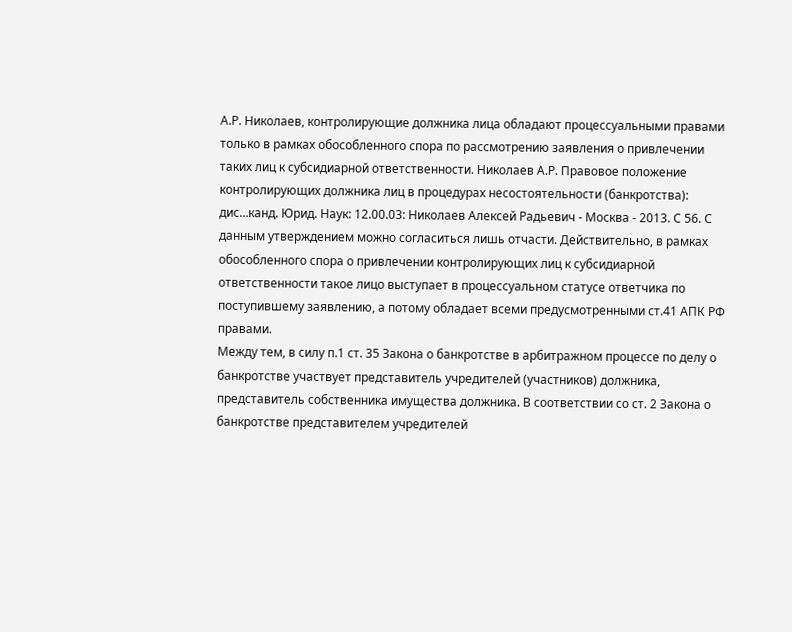А.Р. Николаев, контролирующие должника лица обладают процессуальными правами только в рамках обособленного спора по рассмотрению заявления о привлечении таких лиц к субсидиарной ответственности. Николаев А.Р. Правовое положение контролирующих должника лиц в процедурах несостоятельности (банкротства): дис…канд. Юрид. Наук: 12.00.03: Николаев Алексей Радьевич - Москва - 2013. С 56. С данным утверждением можно согласиться лишь отчасти. Действительно, в рамках обособленного спора о привлечении контролирующих лиц к субсидиарной ответственности такое лицо выступает в процессуальном статусе ответчика по поступившему заявлению, а потому обладает всеми предусмотренными ст.41 АПК РФ правами.
Между тем, в силу п.1 ст. 35 Закона о банкротстве в арбитражном процессе по делу о банкротстве участвует представитель учредителей (участников) должника, представитель собственника имущества должника. В соответствии со ст. 2 Закона о банкротстве представителем учредителей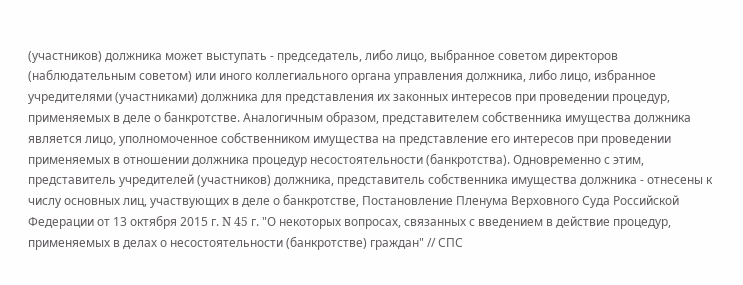(участников) должника может выступать - председатель, либо лицо, выбранное советом директоров (наблюдательным советом) или иного коллегиального органа управления должника, либо лицо, избранное учредителями (участниками) должника для представления их законных интересов при проведении процедур, применяемых в деле о банкротстве. Аналогичным образом, представителем собственника имущества должника является лицо, уполномоченное собственником имущества на представление его интересов при проведении применяемых в отношении должника процедур несостоятельности (банкротства). Одновременно с этим, представитель учредителей (участников) должника, представитель собственника имущества должника - отнесены к числу основных лиц, участвующих в деле о банкротстве, Постановление Пленума Верховного Суда Российской Федерации от 13 октября 2015 г. N 45 г. "О некоторых вопросах, связанных с введением в действие процедур, применяемых в делах о несостоятельности (банкротстве) граждан" // СПС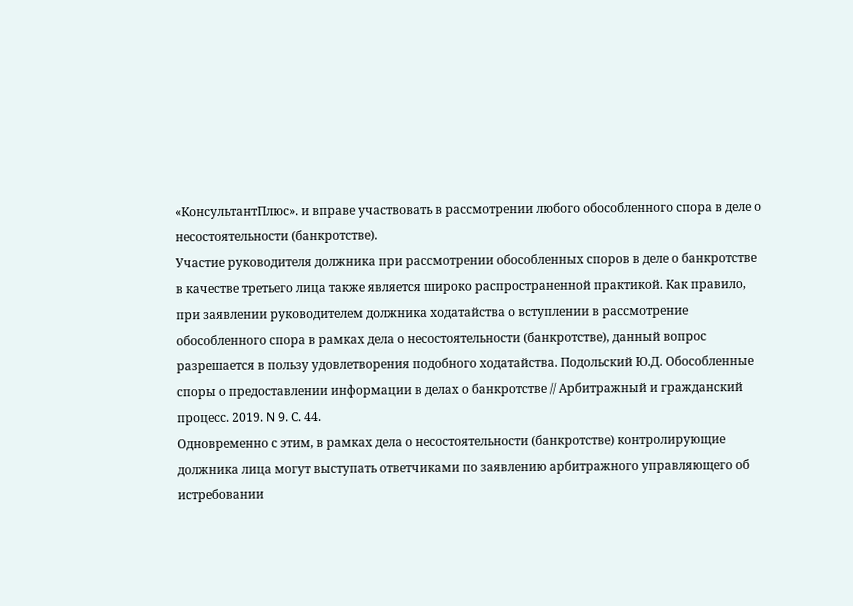«КонсультантПлюс». и вправе участвовать в рассмотрении любого обособленного спора в деле о несостоятельности (банкротстве).
Участие руководителя должника при рассмотрении обособленных споров в деле о банкротстве в качестве третьего лица также является широко распространенной практикой. Как правило, при заявлении руководителем должника ходатайства о вступлении в рассмотрение обособленного спора в рамках дела о несостоятельности (банкротстве), данный вопрос разрешается в пользу удовлетворения подобного ходатайства. Подольский Ю.Д. Обособленные споры о предоставлении информации в делах о банкротстве // Арбитражный и гражданский процесс. 2019. N 9. С. 44.
Одновременно с этим, в рамках дела о несостоятельности (банкротстве) контролирующие должника лица могут выступать ответчиками по заявлению арбитражного управляющего об истребовании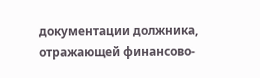документации должника, отражающей финансово-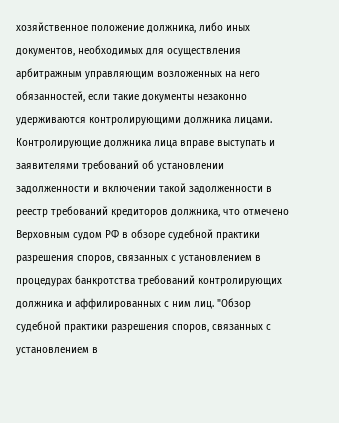хозяйственное положение должника, либо иных документов, необходимых для осуществления арбитражным управляющим возложенных на него обязанностей, если такие документы незаконно удерживаются контролирующими должника лицами.
Контролирующие должника лица вправе выступать и заявителями требований об установлении задолженности и включении такой задолженности в реестр требований кредиторов должника, что отмечено Верховным судом РФ в обзоре судебной практики разрешения споров, связанных с установлением в процедурах банкротства требований контролирующих должника и аффилированных с ним лиц. "Обзор судебной практики разрешения споров, связанных с установлением в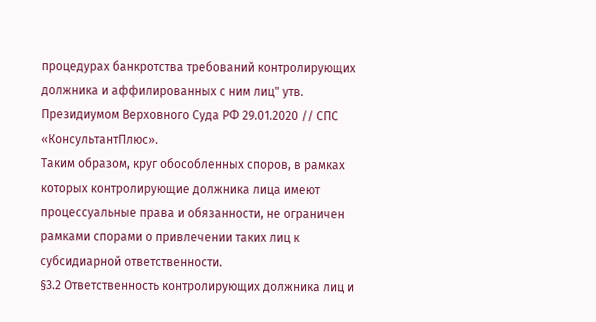процедурах банкротства требований контролирующих должника и аффилированных с ним лиц" утв. Президиумом Верховного Суда РФ 29.01.2020 // СПС «КонсультантПлюс».
Таким образом, круг обособленных споров, в рамках которых контролирующие должника лица имеют процессуальные права и обязанности, не ограничен рамками спорами о привлечении таких лиц к субсидиарной ответственности.
§3.2 Ответственность контролирующих должника лиц и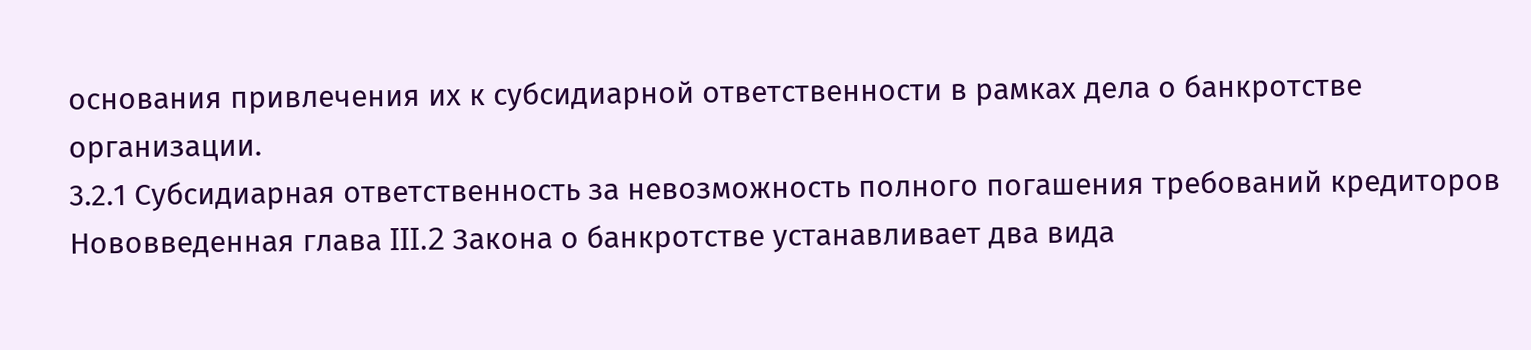основания привлечения их к субсидиарной ответственности в рамках дела о банкротстве организации.
3.2.1 Субсидиарная ответственность за невозможность полного погашения требований кредиторов
Нововведенная глава III.2 Закона о банкротстве устанавливает два вида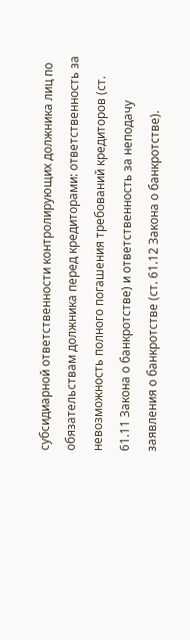субсидиарной ответственности контролирующих должника лиц по обязательствам должника перед кредиторами: ответственность за невозможность полного погашения требований кредиторов (ст. 61.11 Закона о банкротстве) и ответственность за неподачу заявления о банкротстве (ст. 61.12 Закона о банкротстве).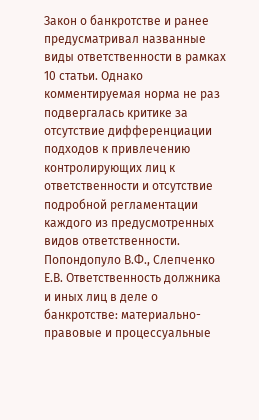Закон о банкротстве и ранее предусматривал названные виды ответственности в рамках 10 статьи. Однако комментируемая норма не раз подвергалась критике за отсутствие дифференциации подходов к привлечению контролирующих лиц к ответственности и отсутствие подробной регламентации каждого из предусмотренных видов ответственности. Попондопуло В.Ф., Слепченко Е.В. Ответственность должника и иных лиц в деле о банкротстве: материально-правовые и процессуальные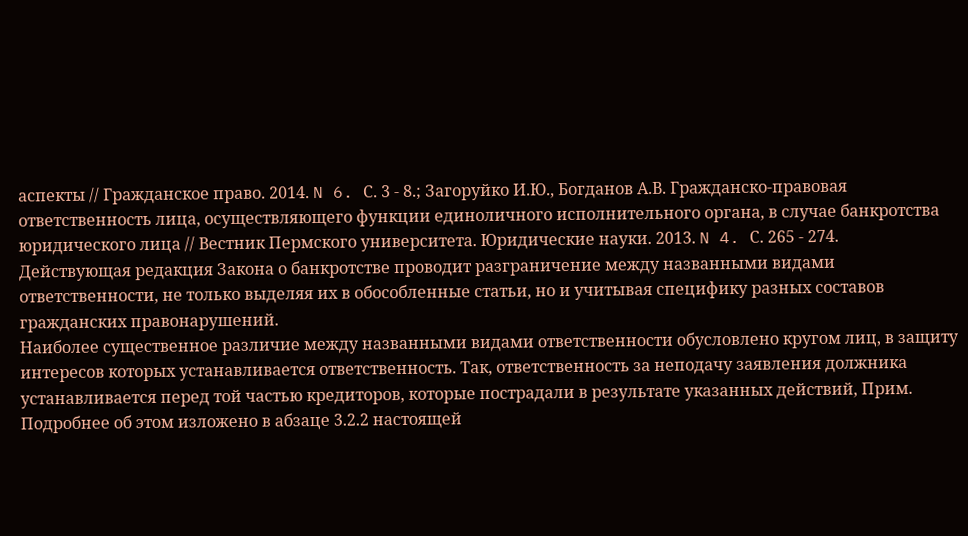аспекты // Гражданское право. 2014. N 6. С. 3 - 8.; Загоруйко И.Ю., Богданов А.В. Гражданско-правовая ответственность лица, осуществляющего функции единоличного исполнительного органа, в случае банкротства юридического лица // Вестник Пермского университета. Юридические науки. 2013. N 4. С. 265 - 274.
Действующая редакция Закона о банкротстве проводит разграничение между названными видами ответственности, не только выделяя их в обособленные статьи, но и учитывая специфику разных составов гражданских правонарушений.
Наиболее существенное различие между названными видами ответственности обусловлено кругом лиц, в защиту интересов которых устанавливается ответственность. Так, ответственность за неподачу заявления должника устанавливается перед той частью кредиторов, которые пострадали в результате указанных действий, Прим. Подробнее об этом изложено в абзаце 3.2.2 настоящей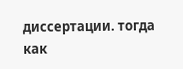диссертации. тогда как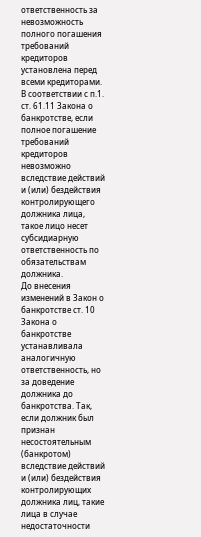ответственность за невозможность полного погашения требований кредиторов установлена перед всеми кредиторами.
В соответствии с п.1. ст. 61.11 Закона о банкротстве, если полное погашение требований кредиторов невозможно вследствие действий и (или) бездействия контролирующего должника лица, такое лицо несет субсидиарную ответственность по обязательствам должника.
До внесения изменений в Закон о банкротстве ст. 10 Закона о банкротстве устанавливала аналогичную ответственность, но за доведение должника до банкротства. Так, если должник был признан несостоятельным (банкротом) вследствие действий и (или) бездействия контролирующих должника лиц, такие лица в случае недостаточности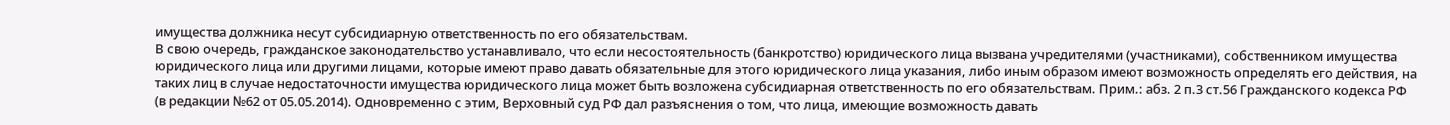имущества должника несут субсидиарную ответственность по его обязательствам.
В свою очередь, гражданское законодательство устанавливало, что если несостоятельность (банкротство) юридического лица вызвана учредителями (участниками), собственником имущества юридического лица или другими лицами, которые имеют право давать обязательные для этого юридического лица указания, либо иным образом имеют возможность определять его действия, на таких лиц в случае недостаточности имущества юридического лица может быть возложена субсидиарная ответственность по его обязательствам. Прим.: абз. 2 п.3 ст.56 Гражданского кодекса РФ (в редакции №62 от 05.05.2014). Одновременно с этим, Верховный суд РФ дал разъяснения о том, что лица, имеющие возможность давать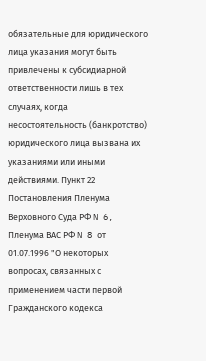обязательные для юридического лица указания могут быть привлечены к субсидиарной ответственности лишь в тех случаях, когда несостоятельность (банкротство) юридического лица вызвана их указаниями или иными действиями. Пункт 22 Постановления Пленума Верховного Суда РФ N 6, Пленума ВАС РФ N 8 от 01.07.1996 "О некоторых вопросах, связанных с применением части первой Гражданского кодекса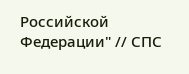Российской Федерации" // СПС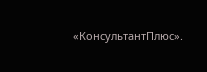«КонсультантПлюс».